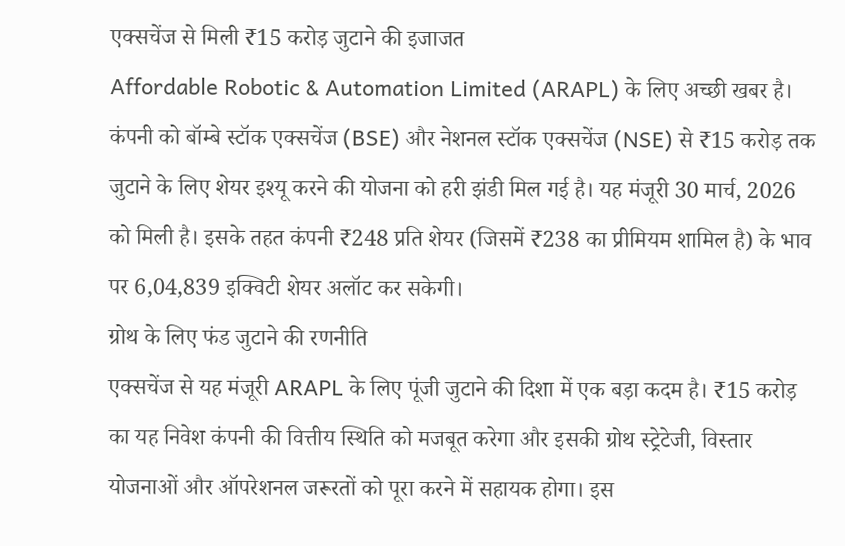एक्सचेंज से मिली ₹15 करोड़ जुटाने की इजाजत
Affordable Robotic & Automation Limited (ARAPL) के लिए अच्छी खबर है। कंपनी को बॉम्बे स्टॉक एक्सचेंज (BSE) और नेशनल स्टॉक एक्सचेंज (NSE) से ₹15 करोड़ तक जुटाने के लिए शेयर इश्यू करने की योजना को हरी झंडी मिल गई है। यह मंजूरी 30 मार्च, 2026 को मिली है। इसके तहत कंपनी ₹248 प्रति शेयर (जिसमें ₹238 का प्रीमियम शामिल है) के भाव पर 6,04,839 इक्विटी शेयर अलॉट कर सकेगी।
ग्रोथ के लिए फंड जुटाने की रणनीति
एक्सचेंज से यह मंजूरी ARAPL के लिए पूंजी जुटाने की दिशा में एक बड़ा कदम है। ₹15 करोड़ का यह निवेश कंपनी की वित्तीय स्थिति को मजबूत करेगा और इसकी ग्रोथ स्ट्रेटेजी, विस्तार योजनाओं और ऑपरेशनल जरूरतों को पूरा करने में सहायक होगा। इस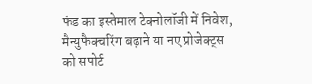फंड का इस्तेमाल टेक्नोलॉजी में निवेश, मैन्युफैक्चरिंग बढ़ाने या नए प्रोजेक्ट्स को सपोर्ट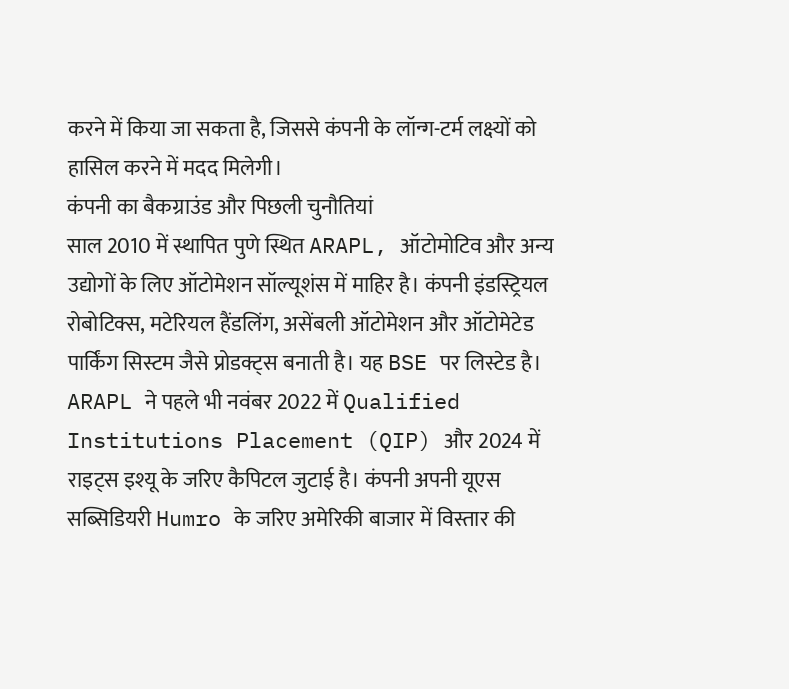करने में किया जा सकता है, जिससे कंपनी के लॉन्ग-टर्म लक्ष्यों को हासिल करने में मदद मिलेगी।
कंपनी का बैकग्राउंड और पिछली चुनौतियां
साल 2010 में स्थापित पुणे स्थित ARAPL, ऑटोमोटिव और अन्य उद्योगों के लिए ऑटोमेशन सॉल्यूशंस में माहिर है। कंपनी इंडस्ट्रियल रोबोटिक्स, मटेरियल हैंडलिंग, असेंबली ऑटोमेशन और ऑटोमेटेड पार्किंग सिस्टम जैसे प्रोडक्ट्स बनाती है। यह BSE पर लिस्टेड है।
ARAPL ने पहले भी नवंबर 2022 में Qualified Institutions Placement (QIP) और 2024 में राइट्स इश्यू के जरिए कैपिटल जुटाई है। कंपनी अपनी यूएस सब्सिडियरी Humro के जरिए अमेरिकी बाजार में विस्तार की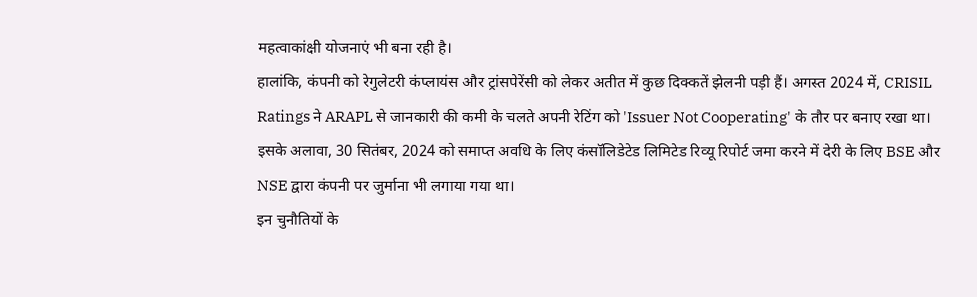महत्वाकांक्षी योजनाएं भी बना रही है।
हालांकि, कंपनी को रेगुलेटरी कंप्लायंस और ट्रांसपेरेंसी को लेकर अतीत में कुछ दिक्कतें झेलनी पड़ी हैं। अगस्त 2024 में, CRISIL Ratings ने ARAPL से जानकारी की कमी के चलते अपनी रेटिंग को 'Issuer Not Cooperating' के तौर पर बनाए रखा था। इसके अलावा, 30 सितंबर, 2024 को समाप्त अवधि के लिए कंसॉलिडेटेड लिमिटेड रिव्यू रिपोर्ट जमा करने में देरी के लिए BSE और NSE द्वारा कंपनी पर जुर्माना भी लगाया गया था।
इन चुनौतियों के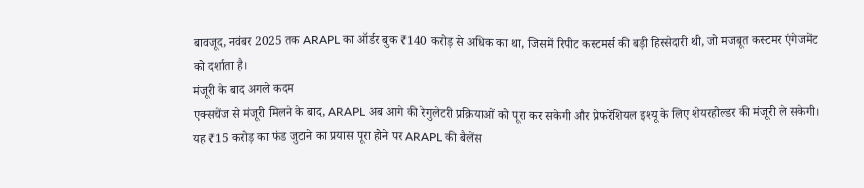बावजूद, नवंबर 2025 तक ARAPL का ऑर्डर बुक ₹140 करोड़ से अधिक का था, जिसमें रिपीट कस्टमर्स की बड़ी हिस्सेदारी थी, जो मजबूत कस्टमर एंगेजमेंट को दर्शाता है।
मंजूरी के बाद अगले कदम
एक्सचेंज से मंजूरी मिलने के बाद, ARAPL अब आगे की रेगुलेटरी प्रक्रियाओं को पूरा कर सकेगी और प्रेफरेंशियल इश्यू के लिए शेयरहोल्डर की मंजूरी ले सकेगी।
यह ₹15 करोड़ का फंड जुटाने का प्रयास पूरा होने पर ARAPL की बैलेंस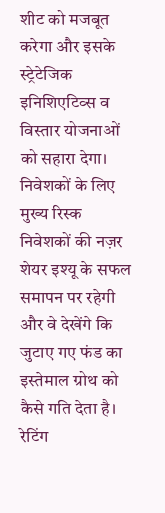शीट को मजबूत करेगा और इसके स्ट्रेटेजिक इनिशिएटिव्स व विस्तार योजनाओं को सहारा देगा।
निवेशकों के लिए मुख्य रिस्क
निवेशकों की नज़र शेयर इश्यू के सफल समापन पर रहेगी और वे देखेंगे कि जुटाए गए फंड का इस्तेमाल ग्रोथ को कैसे गति देता है।
रेटिंग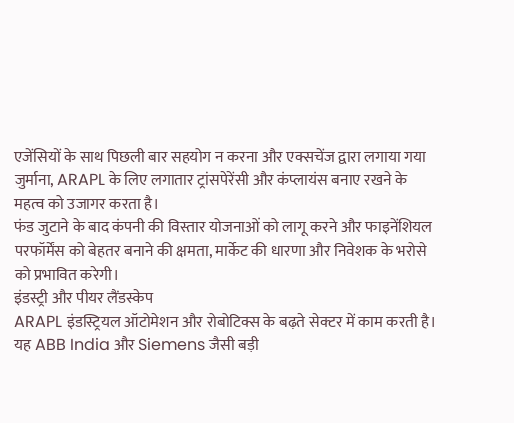एजेंसियों के साथ पिछली बार सहयोग न करना और एक्सचेंज द्वारा लगाया गया जुर्माना, ARAPL के लिए लगातार ट्रांसपेरेंसी और कंप्लायंस बनाए रखने के महत्व को उजागर करता है।
फंड जुटाने के बाद कंपनी की विस्तार योजनाओं को लागू करने और फाइनेंशियल परफॉर्मेंस को बेहतर बनाने की क्षमता, मार्केट की धारणा और निवेशक के भरोसे को प्रभावित करेगी।
इंडस्ट्री और पीयर लैंडस्केप
ARAPL इंडस्ट्रियल ऑटोमेशन और रोबोटिक्स के बढ़ते सेक्टर में काम करती है। यह ABB India और Siemens जैसी बड़ी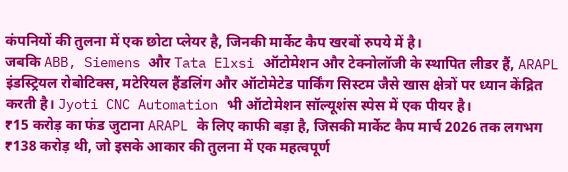कंपनियों की तुलना में एक छोटा प्लेयर है, जिनकी मार्केट कैप खरबों रुपये में है।
जबकि ABB, Siemens और Tata Elxsi ऑटोमेशन और टेक्नोलॉजी के स्थापित लीडर हैं, ARAPL इंडस्ट्रियल रोबोटिक्स, मटेरियल हैंडलिंग और ऑटोमेटेड पार्किंग सिस्टम जैसे खास क्षेत्रों पर ध्यान केंद्रित करती है। Jyoti CNC Automation भी ऑटोमेशन सॉल्यूशंस स्पेस में एक पीयर है।
₹15 करोड़ का फंड जुटाना ARAPL के लिए काफी बड़ा है, जिसकी मार्केट कैप मार्च 2026 तक लगभग ₹138 करोड़ थी, जो इसके आकार की तुलना में एक महत्वपूर्ण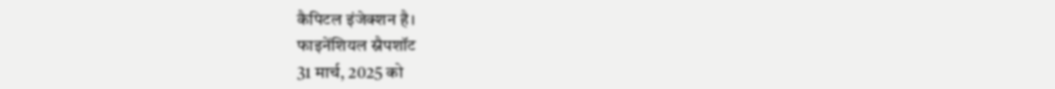कैपिटल इंजेक्शन है।
फाइनेंशियल स्नैपशॉट
31 मार्च, 2025 को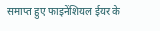समाप्त हुए फाइनेंशियल ईयर के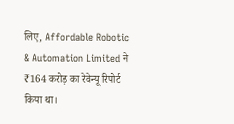लिए, Affordable Robotic & Automation Limited ने ₹164 करोड़ का रेवेन्यू रिपोर्ट किया था।